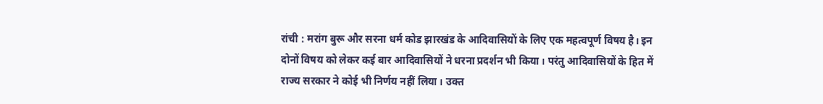रांची : मरांग बुरू और सरना धर्म कोड झारखंड के आदिवासियों के लिए एक महत्वपूर्ण विषय है। इन दोनों विषय को लेकर कई बार आदिवासियों ने धरना प्रदर्शन भी किया। परंतु आदिवासियों के हित में राज्य सरकार ने कोई भी निर्णय नहीं लिया। उक्त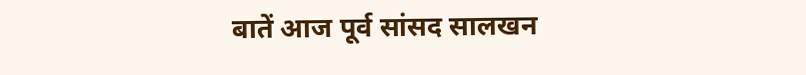बातें आज पूर्व सांसद सालखन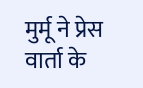मुर्मू ने प्रेस वार्ता के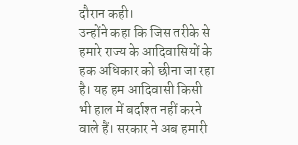दौरान कही।
उन्होंने कहा कि जिस तरीके से हमारे राज्य के आदिवासियों के हक अधिकार को छीना जा रहा है। यह हम आदिवासी किसी भी हाल में बर्दाश्त नहीं करने वाले हैं। सरकार ने अब हमारी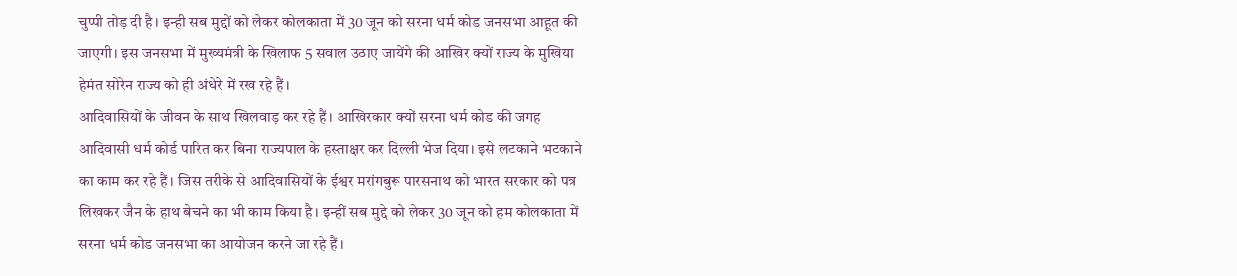चुप्पी तोड़ दी है। इन्ही सब मुद्दों को लेकर कोलकाता में 30 जून को सरना धर्म कोड जनसभा आहूत की जाएगी। इस जनसभा में मुख्यमंत्री के खिलाफ 5 सवाल उठाए जायेंगे की आखिर क्यों राज्य के मुखिया हेमंत सोरेन राज्य को ही अंधेरे में रख रहे हैं।
आदिवासियों के जीवन के साथ खिलवाड़ कर रहे हैं। आखिरकार क्यों सरना धर्म कोड की जगह आदिवासी धर्म कोर्ड पारित कर बिना राज्यपाल के हस्ताक्षर कर दिल्ली भेज दिया। इसे लटकाने भटकाने का काम कर रहे हैं। जिस तरीके से आदिवासियों के ईश्वर मरांगबुरू पारसनाथ को भारत सरकार को पत्र लिखकर जैन के हाथ बेचने का भी काम किया है। इन्हीं सब मुद्दे को लेकर 30 जून को हम कोलकाता में सरना धर्म कोड जनसभा का आयोजन करने जा रहे हैं।